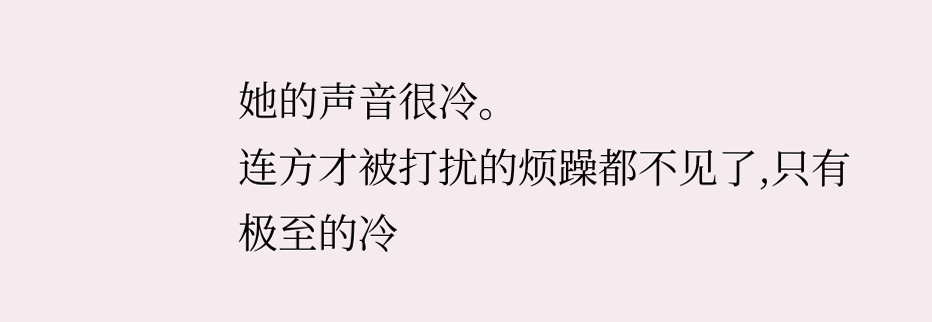她的声音很冷。
连方才被打扰的烦躁都不见了,只有极至的冷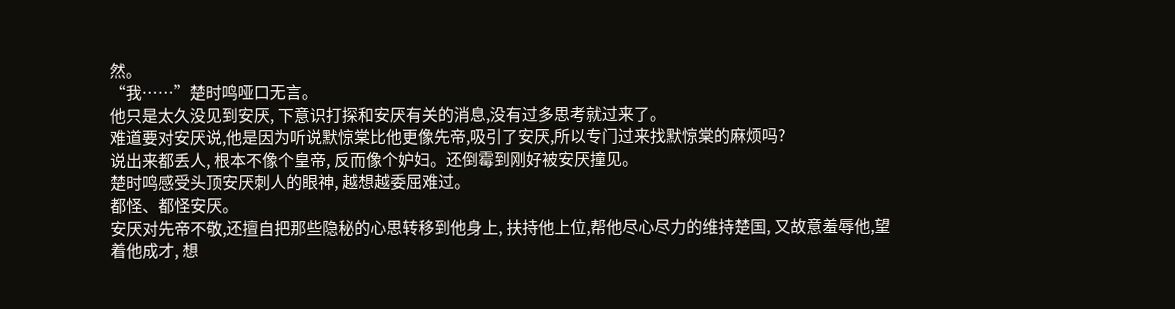然。
“我……”楚时鸣哑口无言。
他只是太久没见到安厌, 下意识打探和安厌有关的消息,没有过多思考就过来了。
难道要对安厌说,他是因为听说默惊棠比他更像先帝,吸引了安厌,所以专门过来找默惊棠的麻烦吗?
说出来都丢人, 根本不像个皇帝, 反而像个妒妇。还倒霉到刚好被安厌撞见。
楚时鸣感受头顶安厌刺人的眼神, 越想越委屈难过。
都怪、都怪安厌。
安厌对先帝不敬,还擅自把那些隐秘的心思转移到他身上, 扶持他上位,帮他尽心尽力的维持楚国, 又故意羞辱他,望着他成才, 想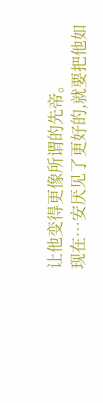让他变得更像所谓的先帝。
现在…安厌见了更好的,就要把他如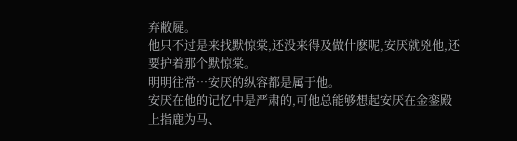弃敝屣。
他只不过是来找默惊棠,还没来得及做什麽呢,安厌就兇他,还要护着那个默惊棠。
明明往常…安厌的纵容都是属于他。
安厌在他的记忆中是严肃的,可他总能够想起安厌在金銮殿上指鹿为马、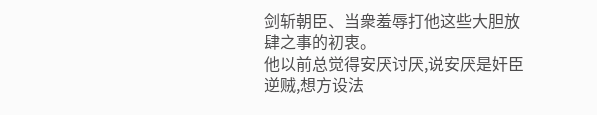剑斩朝臣、当衆羞辱打他这些大胆放肆之事的初衷。
他以前总觉得安厌讨厌,说安厌是奸臣逆贼,想方设法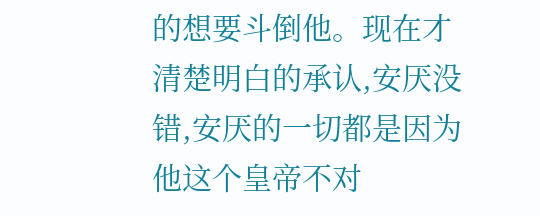的想要斗倒他。现在才清楚明白的承认,安厌没错,安厌的一切都是因为他这个皇帝不对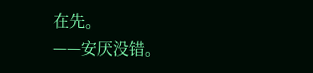在先。
——安厌没错。